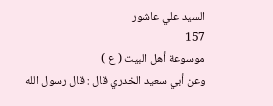السيد علي عاشور
157
موسوعة أهل البيت ( ع )
وعن أبي سعيد الخدري قال : قال رسول الله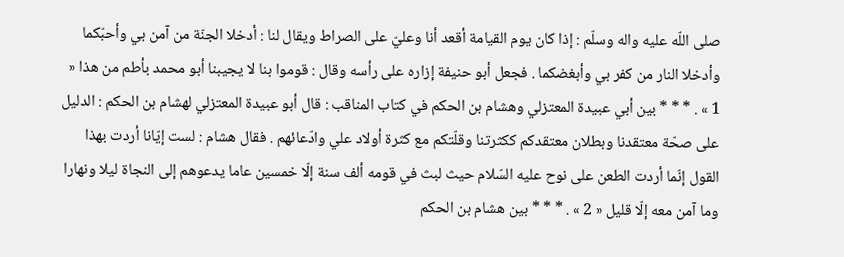صلى اللّه عليه واله وسلّم : إذا كان يوم القيامة أقعد أنا وعليّ على الصراط ويقال لنا : أدخلا الجنّة من آمن بي وأحبّكما وأدخلا النار من كفر بي وأبغضكما . فجعل أبو حنيفة إزاره على رأسه وقال : قوموا بنا لا يجيبنا أبو محمد بأطم من هذا « 1 » . * * * بين أبي عبيدة المعتزلي وهشام بن الحكم في كتاب المناقب : قال أبو عبيدة المعتزلي لهشام بن الحكم : الدليل على صحّة معتقدنا وبطلان معتقدكم ككثرتنا وقلّتكم مع كثرة أولاد علي وادّعائهم . فقال هشام : لست إيّانا أردت بهذا القول إنّما أردت الطعن على نوح عليه السّلام حيث لبث في قومه ألف سنة إلّا خمسين عاما يدعوهم إلى النجاة ليلا ونهارا وما آمن معه إلّا قليل « 2 » . * * * بين هشام بن الحكم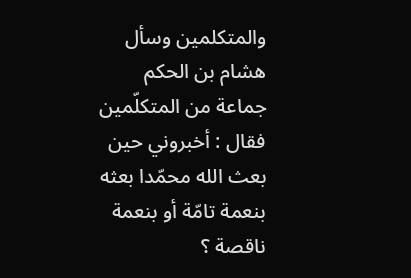والمتكلمين وسأل هشام بن الحكم جماعة من المتكلّمين فقال : أخبروني حين بعث الله محمّدا بعثه بنعمة تامّة أو بنعمة ناقصة ؟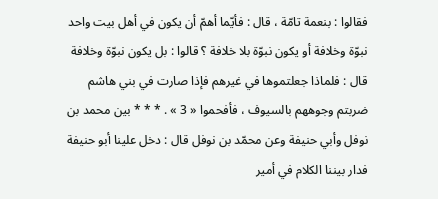فقالوا : بنعمة تامّة ، قال : فأيّما أهمّ أن يكون في أهل بيت واحد نبوّة وخلافة أو يكون نبوّة بلا خلافة ؟ قالوا : بل يكون نبوّة وخلافة قال : فلماذا جعلتموها في غيرهم فإذا صارت في بني هاشم ضربتم وجوههم بالسيوف ، فأفحموا « 3 » . * * * بين محمد بن نوفل وأبي حنيفة وعن محمّد بن نوفل قال : دخل علينا أبو حنيفة فدار بيننا الكلام في أمير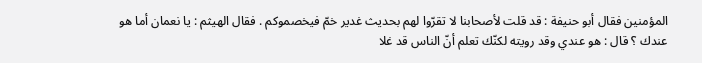المؤمنين فقال أبو حنيفة : قد قلت لأصحابنا لا تقرّوا لهم بحديث غدير خمّ فيخصموكم . فقال الهيثم : يا نعمان أما هو عندك ؟ قال : هو عندي وقد رويته لكنّك تعلم أنّ الناس قد غلا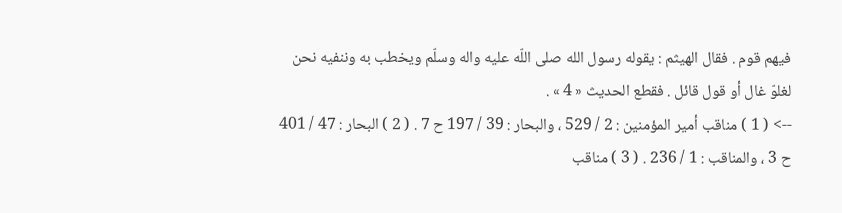فيهم قوم . فقال الهيثم : يقوله رسول الله صلى اللّه عليه واله وسلّم ويخطب به وننفيه نحن لغلوّ غال أو قول قائل . فقطع الحديث « 4 » .
--> ( 1 ) مناقب أمير المؤمنين : 2 / 529 ، والبحار : 39 / 197 ح 7 . ( 2 ) البحار : 47 / 401 ح 3 ، والمناقب : 1 / 236 . ( 3 ) مناقب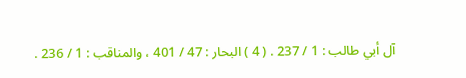آل أبي طالب : 1 / 237 . ( 4 ) البحار : 47 / 401 ، والمناقب : 1 / 236 .